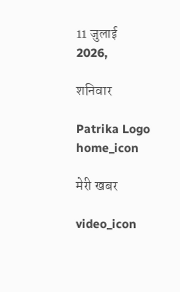11 जुलाई 2026,

शनिवार

Patrika Logo
home_icon

मेरी खबर

video_icon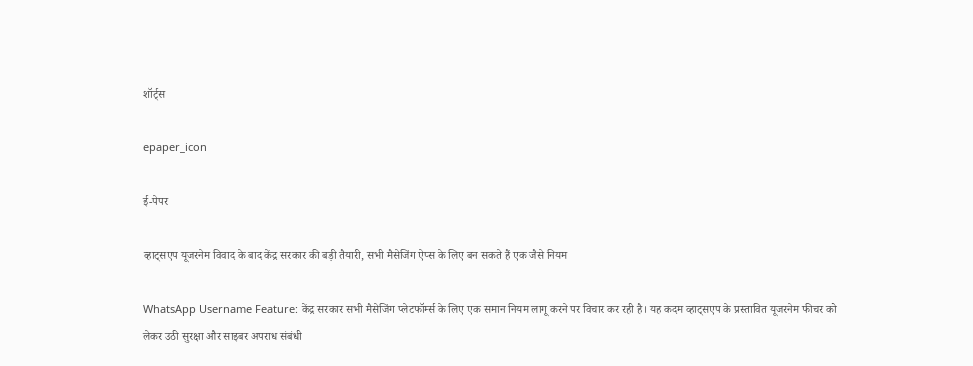शॉर्ट्स

epaper_icon

ई-पेपर

व्हाट्सएप यूजरनेम विवाद के बाद केंद्र सरकार की बड़ी तैयारी, सभी मैसेजिंग ऐप्स के लिए बन सकते हैं एक जैसे नियम

WhatsApp Username Feature: केंद्र सरकार सभी मैसेजिंग प्लेटफॉर्म्स के लिए एक समान नियम लागू करने पर विचार कर रही है। यह कदम व्हाट्सएप के प्रस्तावित यूजरनेम फीचर को लेकर उठी सुरक्षा और साइबर अपराध संबंधी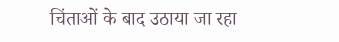चिंताओं के बाद उठाया जा रहा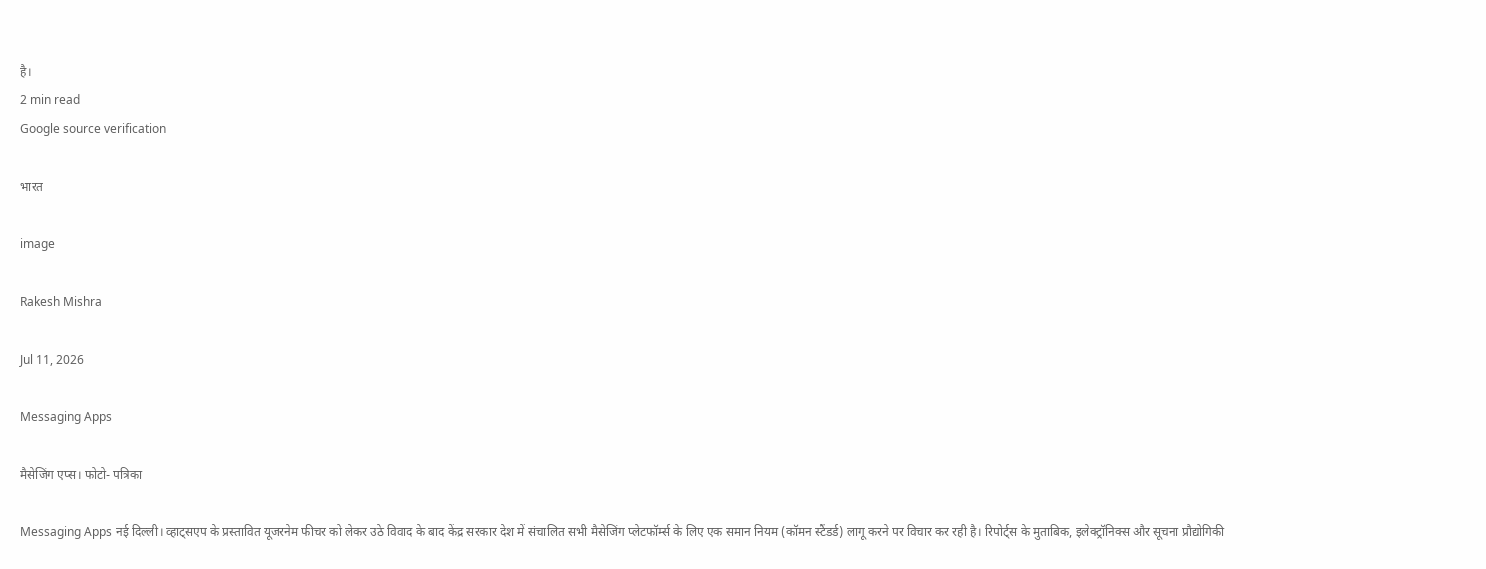है।
2 min read
Google source verification

भारत

image

Rakesh Mishra

Jul 11, 2026

Messaging Apps

मैसेजिंग एप्स। फोटो- पत्रिका

Messaging Apps नई दिल्ली। व्हाट्सएप के प्रस्तावित यूजरनेम फीचर को लेकर उठे विवाद के बाद केंद्र सरकार देश में संचालित सभी मैसेजिंग प्लेटफॉर्म्स के लिए एक समान नियम (कॉमन स्टैंडर्ड) लागू करने पर विचार कर रही है। रिपोर्ट्स के मुताबिक, इलेक्ट्रॉनिक्स और सूचना प्रौद्योगिकी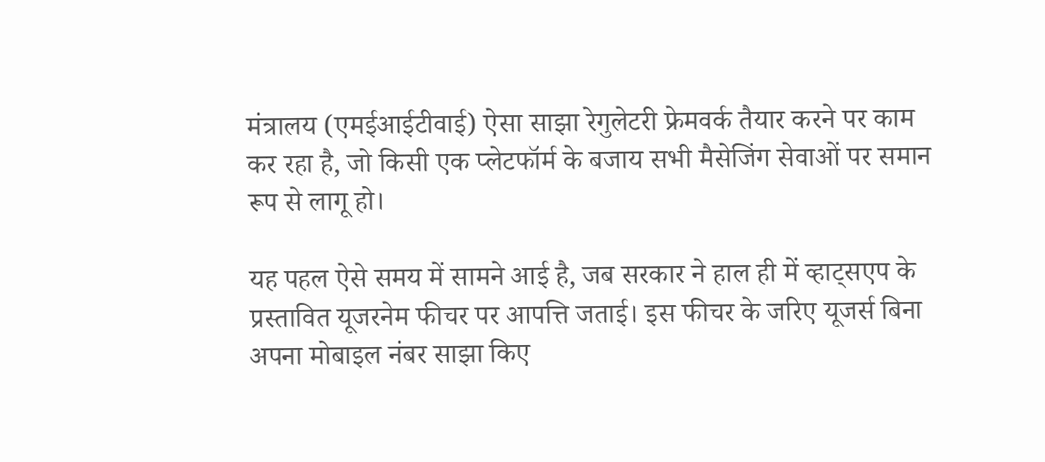मंत्रालय (एमईआईटीवाई) ऐसा साझा रेगुलेटरी फ्रेमवर्क तैयार करने पर काम कर रहा है, जो किसी एक प्लेटफॉर्म के बजाय सभी मैसेजिंग सेवाओं पर समान रूप से लागू हो।

यह पहल ऐसे समय में सामने आई है, जब सरकार ने हाल ही में व्हाट्सएप के प्रस्तावित यूजरनेम फीचर पर आपत्ति जताई। इस फीचर के जरिए यूजर्स बिना अपना मोबाइल नंबर साझा किए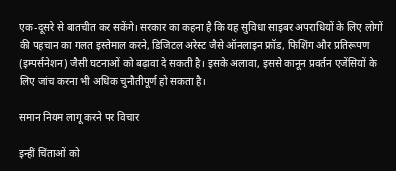एक-दूसरे से बातचीत कर सकेंगे। सरकार का कहना है कि यह सुविधा साइबर अपराधियों के लिए लोगों की पहचान का गलत इस्तेमाल करने, डिजिटल अरेस्ट जैसे ऑनलाइन फ्रॉड, फिशिंग और प्रतिरूपण (इम्पर्सनेशन) जैसी घटनाओं को बढ़ावा दे सकती है। इसके अलावा, इससे कानून प्रवर्तन एजेंसियों के लिए जांच करना भी अधिक चुनौतीपूर्ण हो सकता है।

समान नियम लागू करने पर विचार

इन्हीं चिंताओं को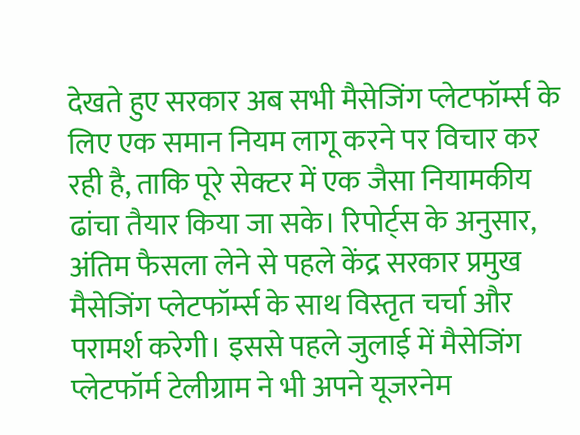देखते हुए सरकार अब सभी मैसेजिंग प्लेटफॉर्म्स के लिए एक समान नियम लागू करने पर विचार कर रही है, ताकि पूरे सेक्टर में एक जैसा नियामकीय ढांचा तैयार किया जा सके। रिपोर्ट्स के अनुसार, अंतिम फैसला लेने से पहले केंद्र सरकार प्रमुख मैसेजिंग प्लेटफॉर्म्स के साथ विस्तृत चर्चा और परामर्श करेगी। इससे पहले जुलाई में मैसेजिंग प्लेटफॉर्म टेलीग्राम ने भी अपने यूजरनेम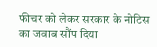फीचर को लेकर सरकार के नोटिस का जवाब सौंप दिया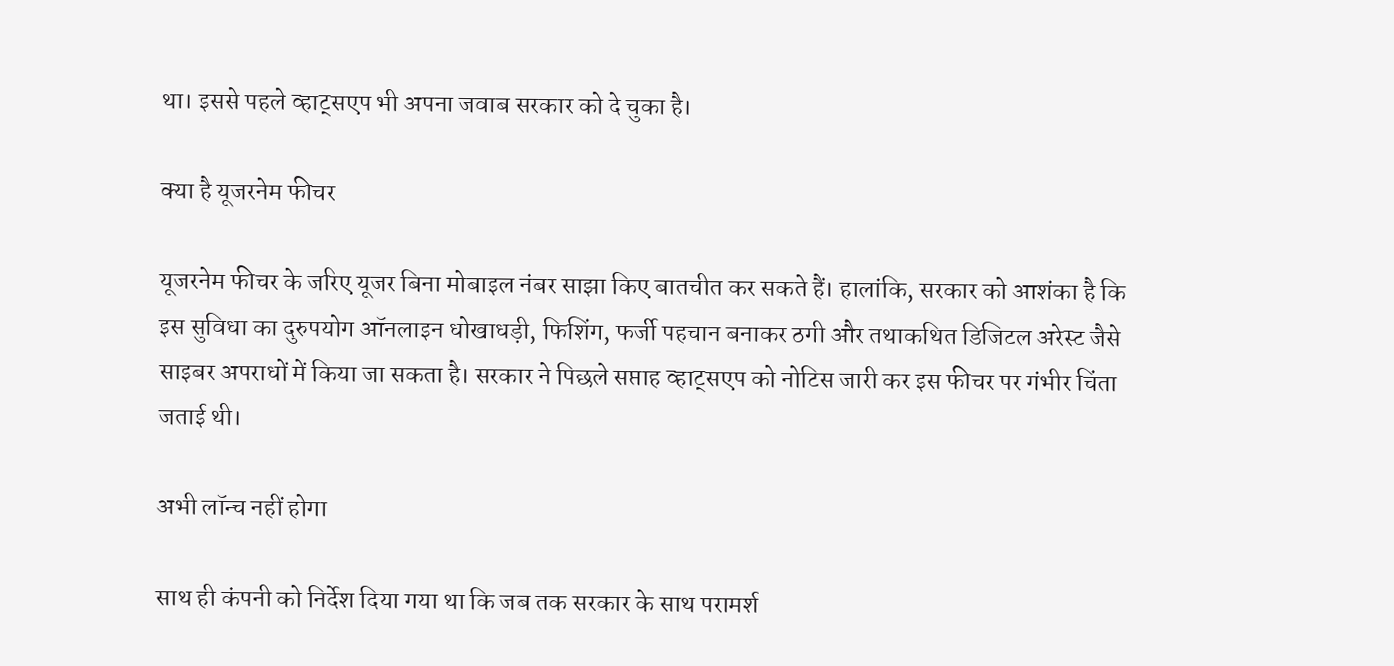था। इससे पहले व्हाट्सएप भी अपना जवाब सरकार को दे चुका है।

क्या है यूजरनेम फीचर

यूजरनेम फीचर के जरिए यूजर बिना मोबाइल नंबर साझा किए बातचीत कर सकते हैं। हालांकि, सरकार को आशंका है कि इस सुविधा का दुरुपयोग ऑनलाइन धोखाधड़ी, फिशिंग, फर्जी पहचान बनाकर ठगी और तथाकथित डिजिटल अरेस्ट जैसे साइबर अपराधों में किया जा सकता है। सरकार ने पिछले सप्ताह व्हाट्सएप को नोटिस जारी कर इस फीचर पर गंभीर चिंता जताई थी।

अभी लॉन्च नहीं होगा

साथ ही कंपनी को निर्देश दिया गया था कि जब तक सरकार के साथ परामर्श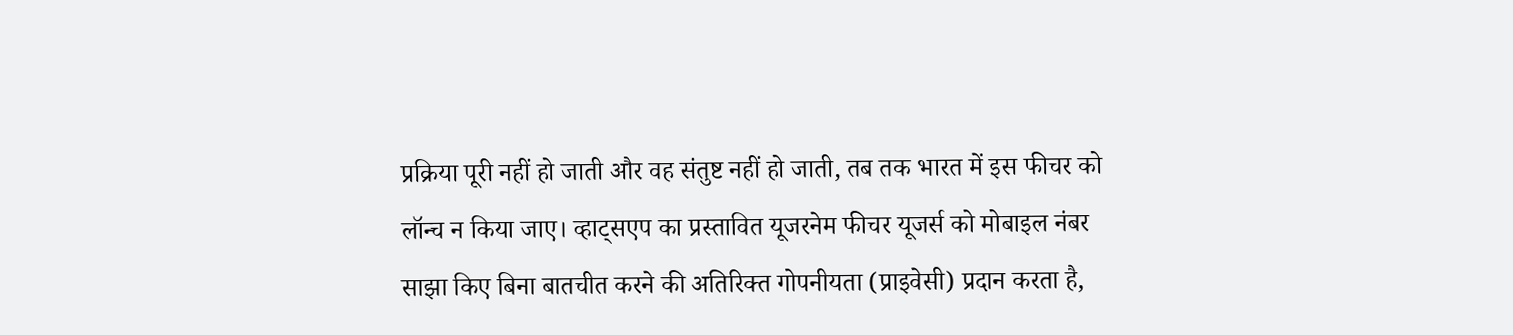प्रक्रिया पूरी नहीं हो जाती और वह संतुष्ट नहीं हो जाती, तब तक भारत में इस फीचर को लॉन्च न किया जाए। व्हाट्सएप का प्रस्तावित यूजरनेम फीचर यूजर्स को मोबाइल नंबर साझा किए बिना बातचीत करने की अतिरिक्त गोपनीयता (प्राइवेसी) प्रदान करता है,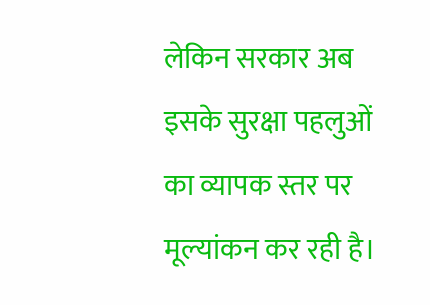लेकिन सरकार अब इसके सुरक्षा पहलुओं का व्यापक स्तर पर मूल्यांकन कर रही है।